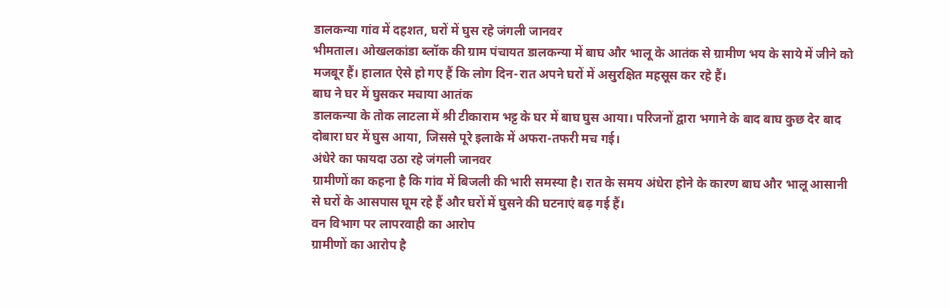डालकन्या गांव में दहशत, घरों में घुस रहे जंगली जानवर
भीमताल। ओखलकांडा ब्लॉक की ग्राम पंचायत डालकन्या में बाघ और भालू के आतंक से ग्रामीण भय के साये में जीने को मजबूर हैं। हालात ऐसे हो गए हैं कि लोग दिन-रात अपने घरों में असुरक्षित महसूस कर रहे हैं।
बाघ ने घर में घुसकर मचाया आतंक
डालकन्या के तोक लाटला में श्री टीकाराम भट्ट के घर में बाघ घुस आया। परिजनों द्वारा भगाने के बाद बाघ कुछ देर बाद दोबारा घर में घुस आया, जिससे पूरे इलाके में अफरा-तफरी मच गई।
अंधेरे का फायदा उठा रहे जंगली जानवर
ग्रामीणों का कहना है कि गांव में बिजली की भारी समस्या है। रात के समय अंधेरा होने के कारण बाघ और भालू आसानी से घरों के आसपास घूम रहे हैं और घरों में घुसने की घटनाएं बढ़ गई हैं।
वन विभाग पर लापरवाही का आरोप
ग्रामीणों का आरोप है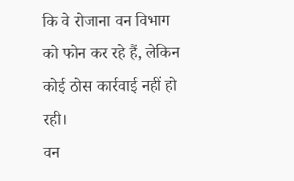कि वे रोजाना वन विभाग को फोन कर रहे हैं, लेकिन कोई ठोस कार्रवाई नहीं हो रही।
वन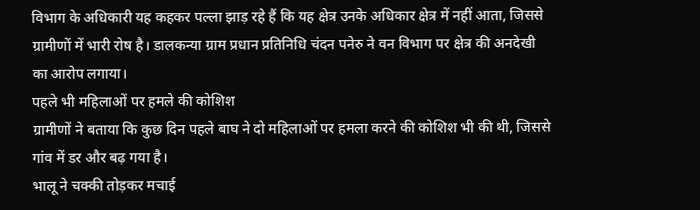विभाग के अधिकारी यह कहकर पल्ला झाड़ रहे हैं कि यह क्षेत्र उनके अधिकार क्षेत्र में नहीं आता, जिससे ग्रामीणों में भारी रोष है। डालकन्या ग्राम प्रधान प्रतिनिधि चंदन पनेरु ने वन विभाग पर क्षेत्र की अनदेखी का आरोप लगाया।
पहले भी महिलाओं पर हमले की कोशिश
ग्रामीणों ने बताया कि कुछ दिन पहले बाघ ने दो महिलाओं पर हमला करने की कोशिश भी की थी, जिससे गांव में डर और बढ़ गया है।
भालू ने चक्की तोड़कर मचाई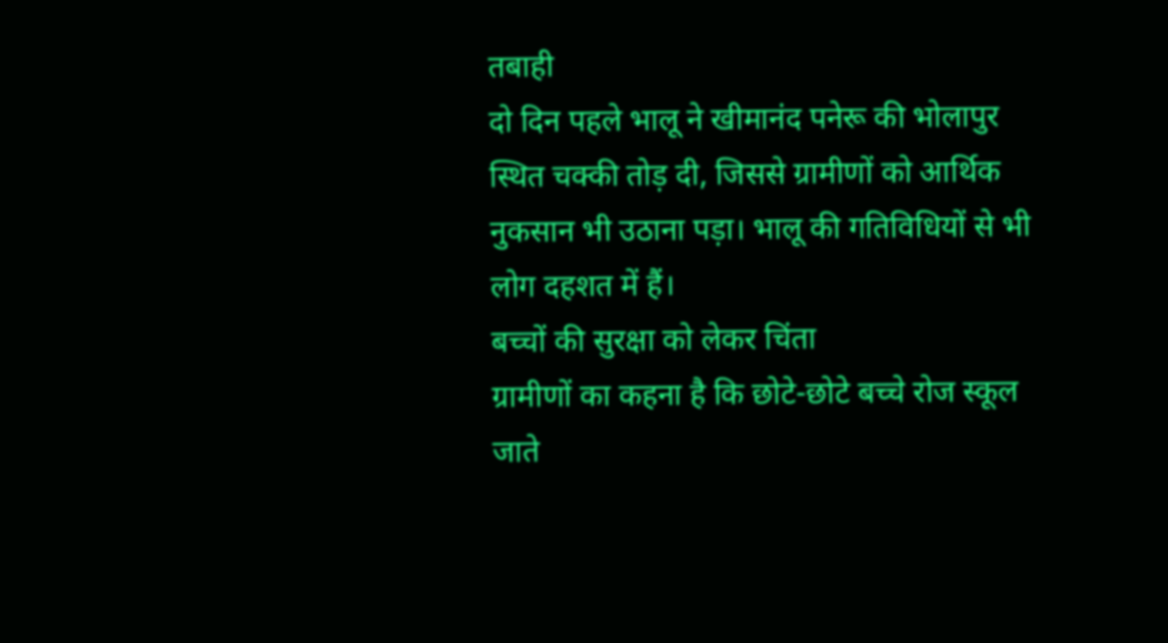तबाही
दो दिन पहले भालू ने खीमानंद पनेरू की भोलापुर स्थित चक्की तोड़ दी, जिससे ग्रामीणों को आर्थिक नुकसान भी उठाना पड़ा। भालू की गतिविधियों से भी लोग दहशत में हैं।
बच्चों की सुरक्षा को लेकर चिंता
ग्रामीणों का कहना है कि छोटे-छोटे बच्चे रोज स्कूल जाते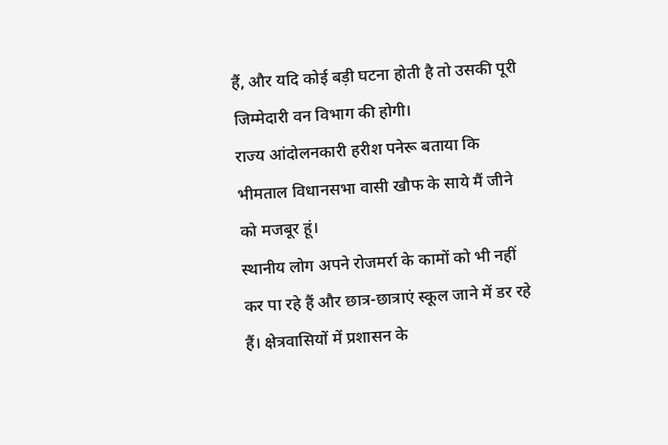हैं, और यदि कोई बड़ी घटना होती है तो उसकी पूरी जिम्मेदारी वन विभाग की होगी।
राज्य आंदोलनकारी हरीश पनेरू बताया कि भीमताल विधानसभा वासी खौफ के साये मैं जीने को मजबूर हूं।
स्थानीय लोग अपने रोजमर्रा के कामों को भी नहीं कर पा रहे हैं और छात्र-छात्राएं स्कूल जाने में डर रहे हैं। क्षेत्रवासियों में प्रशासन के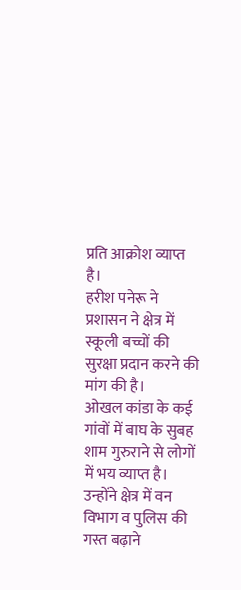प्रति आक्रोश व्याप्त है।
हरीश पनेरू ने प्रशासन ने क्षेत्र में स्कूली बच्चों की सुरक्षा प्रदान करने की मांग की है।
ओखल कांडा के कई गांवों में बाघ के सुबह शाम गुरुराने से लोगों में भय व्याप्त है। उन्होंने क्षेत्र में वन विभाग व पुलिस की गस्त बढ़ाने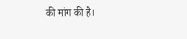की मांग की है।